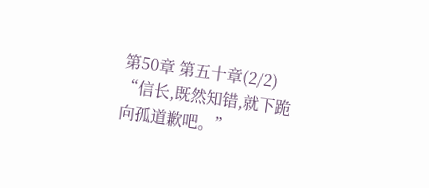第50章 第五十章(2/2)
“信长,既然知错,就下跪向孤道歉吧。”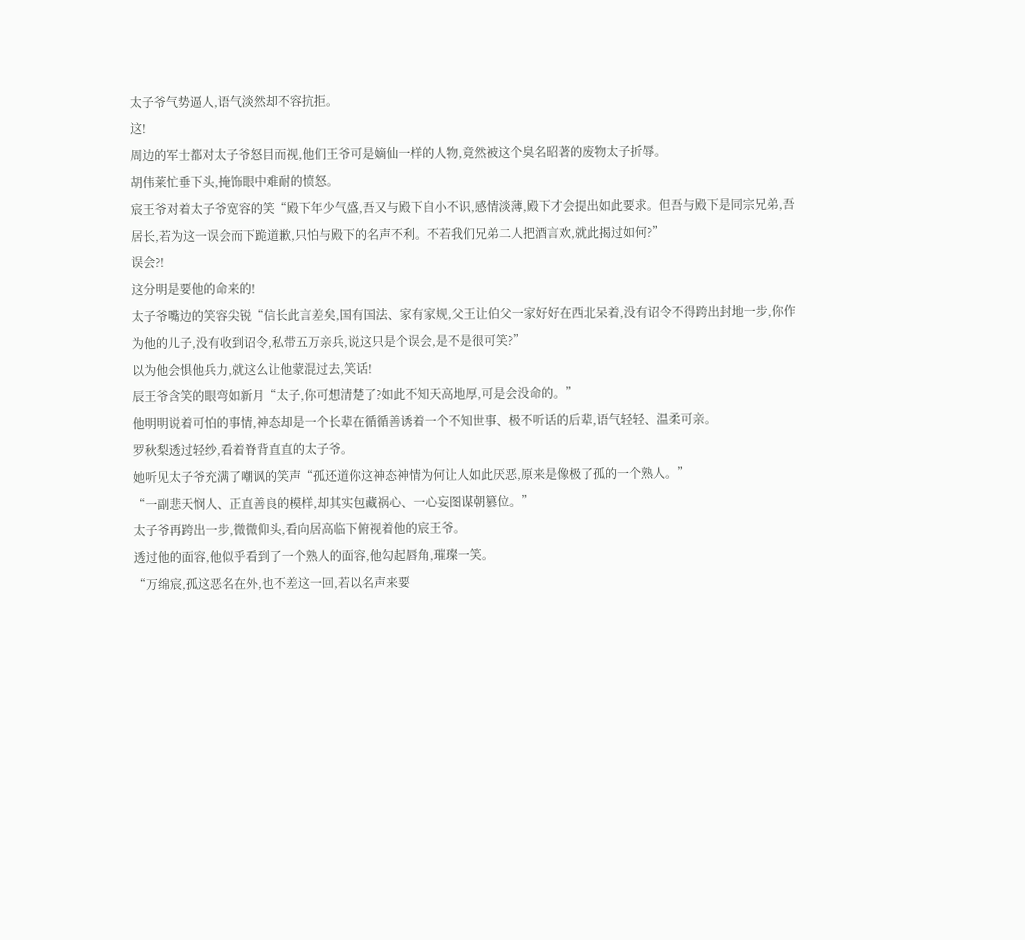太子爷气势逼人,语气淡然却不容抗拒。
这!
周边的军士都对太子爷怒目而视,他们王爷可是嫡仙一样的人物,竟然被这个臭名昭著的废物太子折辱。
胡伟莱忙垂下头,掩饰眼中难耐的愤怒。
宸王爷对着太子爷宽容的笑“殿下年少气盛,吾又与殿下自小不识,感情淡薄,殿下才会提出如此要求。但吾与殿下是同宗兄弟,吾居长,若为这一误会而下跪道歉,只怕与殿下的名声不利。不若我们兄弟二人把酒言欢,就此揭过如何?”
误会?!
这分明是要他的命来的!
太子爷嘴边的笑容尖锐“信长此言差矣,国有国法、家有家规,父王让伯父一家好好在西北呆着,没有诏令不得跨出封地一步,你作为他的儿子,没有收到诏令,私带五万亲兵,说这只是个误会,是不是很可笑?”
以为他会惧他兵力,就这么让他蒙混过去,笑话!
辰王爷含笑的眼弯如新月“太子,你可想清楚了?如此不知天高地厚,可是会没命的。”
他明明说着可怕的事情,神态却是一个长辈在循循善诱着一个不知世事、极不听话的后辈,语气轻轻、温柔可亲。
罗秋梨透过轻纱,看着脊背直直的太子爷。
她听见太子爷充满了嘲讽的笑声“孤还道你这神态神情为何让人如此厌恶,原来是像极了孤的一个熟人。”
“一副悲天悯人、正直善良的模样,却其实包藏祸心、一心妄图谋朝篡位。”
太子爷再跨出一步,微微仰头,看向居高临下俯视着他的宸王爷。
透过他的面容,他似乎看到了一个熟人的面容,他勾起唇角,璀璨一笑。
“万绵宸,孤这恶名在外,也不差这一回,若以名声来要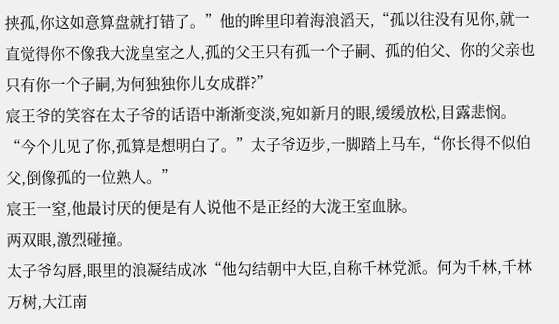挟孤,你这如意算盘就打错了。”他的眸里印着海浪滔天,“孤以往没有见你,就一直觉得你不像我大泷皇室之人,孤的父王只有孤一个子嗣、孤的伯父、你的父亲也只有你一个子嗣,为何独独你儿女成群?”
宸王爷的笑容在太子爷的话语中渐渐变淡,宛如新月的眼,缓缓放松,目露悲悯。
“今个儿见了你,孤算是想明白了。”太子爷迈步,一脚踏上马车,“你长得不似伯父,倒像孤的一位熟人。”
宸王一窒,他最讨厌的便是有人说他不是正经的大泷王室血脉。
两双眼,激烈碰撞。
太子爷勾唇,眼里的浪凝结成冰“他勾结朝中大臣,自称千林党派。何为千林,千林万树,大江南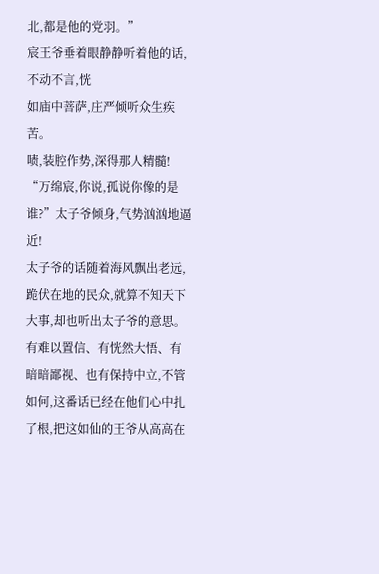北,都是他的党羽。”
宸王爷垂着眼静静听着他的话,不动不言,恍
如庙中菩萨,庄严倾听众生疾苦。
啧,装腔作势,深得那人精髓!
“万绵宸,你说,孤说你像的是谁?”太子爷倾身,气势汹汹地逼近!
太子爷的话随着海风飘出老远,跪伏在地的民众,就算不知天下大事,却也听出太子爷的意思。
有难以置信、有恍然大悟、有暗暗鄙视、也有保持中立,不管如何,这番话已经在他们心中扎了根,把这如仙的王爷从高高在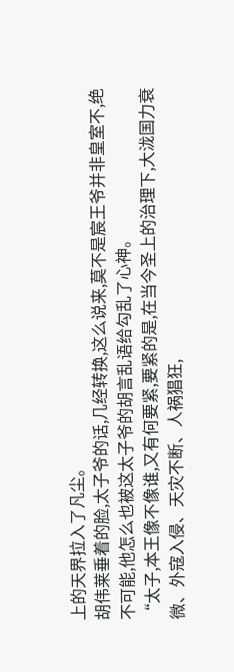上的天界拉入了凡尘。
胡伟莱垂着的脸,太子爷的话,几经转换,这么说来,莫不是宸王爷并非皇室不,绝不可能,他怎么也被这太子爷的胡言乱语给勾乱了心神。
“太子,本王像不像谁,又有何要紧,要紧的是,在当今圣上的治理下,大泷国力衰微、外寇入侵、天灾不断、人祸猖狂,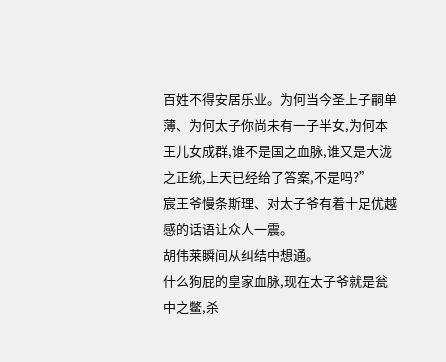百姓不得安居乐业。为何当今圣上子嗣单薄、为何太子你尚未有一子半女,为何本王儿女成群,谁不是国之血脉,谁又是大泷之正统,上天已经给了答案,不是吗?”
宸王爷慢条斯理、对太子爷有着十足优越感的话语让众人一震。
胡伟莱瞬间从纠结中想通。
什么狗屁的皇家血脉,现在太子爷就是瓮中之鳖,杀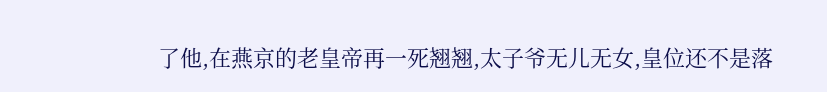了他,在燕京的老皇帝再一死翘翘,太子爷无儿无女,皇位还不是落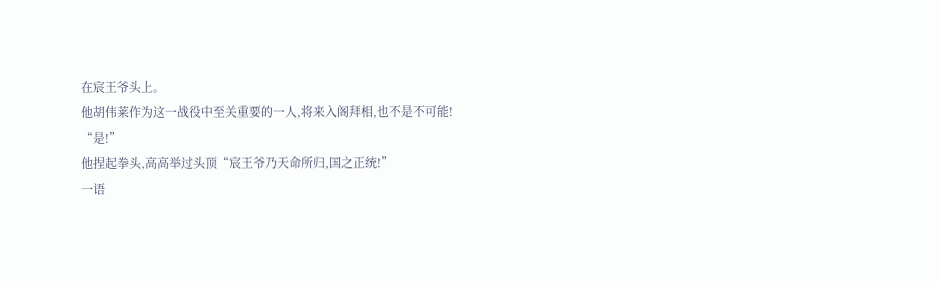在宸王爷头上。
他胡伟莱作为这一战役中至关重要的一人,将来入阁拜相,也不是不可能!
“是!”
他捏起拳头,高高举过头顶“宸王爷乃天命所归,国之正统!”
一语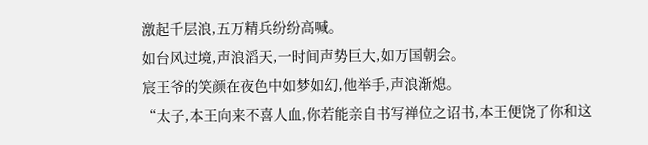激起千层浪,五万精兵纷纷高喊。
如台风过境,声浪滔天,一时间声势巨大,如万国朝会。
宸王爷的笑颜在夜色中如梦如幻,他举手,声浪渐熄。
“太子,本王向来不喜人血,你若能亲自书写禅位之诏书,本王便饶了你和这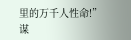里的万千人性命!”
谋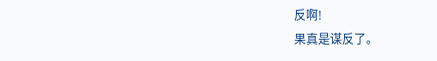反啊!
果真是谋反了。